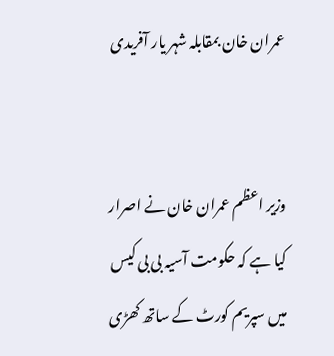عمران خان بمقابلہ شہر یار آفریدی


وزیر اعظم عمران خان نے اصرار کیا ہے کہ حکومت آسیہ بی بی کیس میں سپریم کورٹ کے ساتھ کھڑی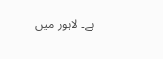ہے۔ لاہور میں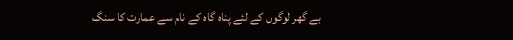بے گھر لوگوں کے لئے پناہ گاہ کے نام سے عمارت کا سنگ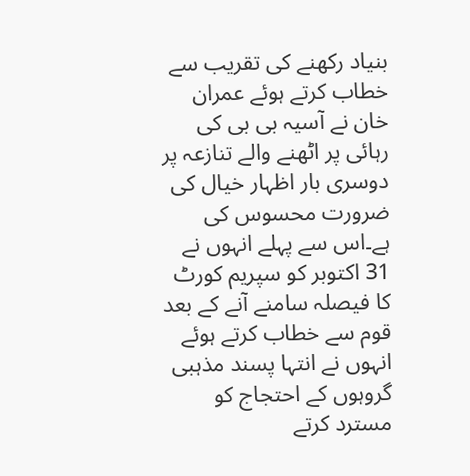بنیاد رکھنے کی تقریب سے خطاب کرتے ہوئے عمران خان نے آسیہ بی بی کی رہائی پر اٹھنے والے تنازعہ پر دوسری بار اظہار خیال کی ضرورت محسوس کی ہے۔اس سے پہلے انہوں نے 31 اکتوبر کو سپریم کورٹ کا فیصلہ سامنے آنے کے بعد قوم سے خطاب کرتے ہوئے انہوں نے انتہا پسند مذہبی گروہوں کے احتجاج کو مسترد کرتے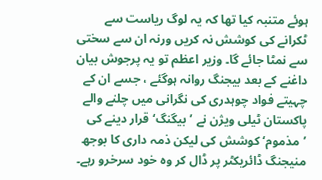ہوئے متنبہ کیا تھا کہ یہ لوگ ریاست سے ٹکرانے کی کوشش نہ کریں ورنہ ان سے سختی سے نمٹا جائے گا۔ وزیر اعظم تو یہ پرجوش بیان داغنے کے بعد بیجنگ روانہ ہوگئے ، جسے ان کے چہیتے فواد چوہدری کی نگرانی میں چلنے والے پاکستان ٹیلی ویژن نے ’بیگنگ‘ قرار دینے کی ’مذموم‘ کوشش کی لیکن ذمہ داری کا بوجھ منیجنگ ڈائریکٹر پر ڈال کر وہ خود سرخرو رہے۔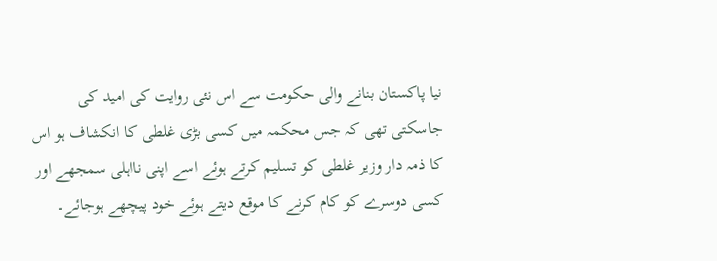نیا پاکستان بنانے والی حکومت سے اس نئی روایت کی امید کی جاسکتی تھی کہ جس محکمہ میں کسی بڑی غلطی کا انکشاف ہو اس کا ذمہ دار وزیر غلطی کو تسلیم کرتے ہوئے اسے اپنی نااہلی سمجھے اور کسی دوسرے کو کام کرنے کا موقع دیتے ہوئے خود پیچھے ہوجائے۔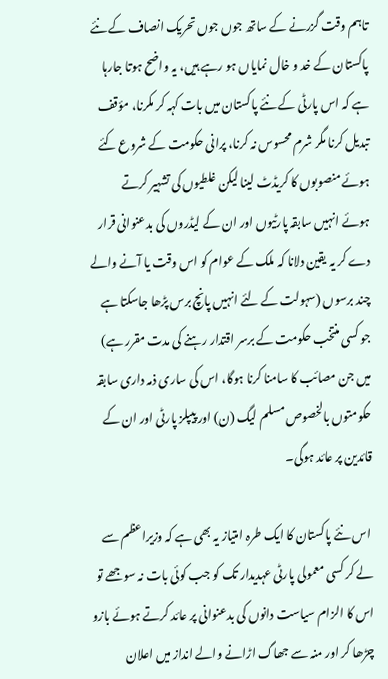تاہم وقت گزرنے کے ساتھ جوں جوں تحریک انصاف کے نئے پاکستان کے خد و خال نمایاں ہو رہے ہیں، یہ واضح ہوتا جارہا ہے کہ اس پارٹی کے نئے پاکستان میں بات کہہ کر مکرنا، مؤقف تبدیل کرنا مگر شرم محسوس نہ کرنا، پرانی حکومت کے شروع کئے ہوئے منصوبوں کا کریڈٹ لینا لیکن غلطیوں کی تشہیر کرتے ہوئے انہیں سابقہ پارٹیوں اور ان کے لیڈروں کی بدعنوانی قرار دے کر یہ یقین دلانا کہ ملک کے عوام کو اس وقت یا آنے والے چند برسوں (سہولت کے لئے انہیں پانچ برس پڑھا جاسکتا ہے جو کسی منتخب حکومت کے برسر اقتدار رہنے کی مدت مقرر ہے) میں جن مصائب کا سامنا کرنا ہوگا، اس کی ساری ذمہ داری سابقہ حکومتوں بالخصوص مسلم لیگ (ن) اور پیپلز پارٹی اور ان کے قائدین پر عائد ہوگی۔

 اس نئے پاکستان کا ایک طرہ امتیاز یہ بھی ہے کہ وزیراعظم سے لے کر کسی معمولی پارٹی عہدیدار تک کو جب کوئی بات نہ سوجھے تو اس کا الزام سیاست دانوں کی بدعنوانی پر عائد کرتے ہوئے بازو چڑھا کر اور منہ سے جھاگ اڑانے والے انداز میں اعلان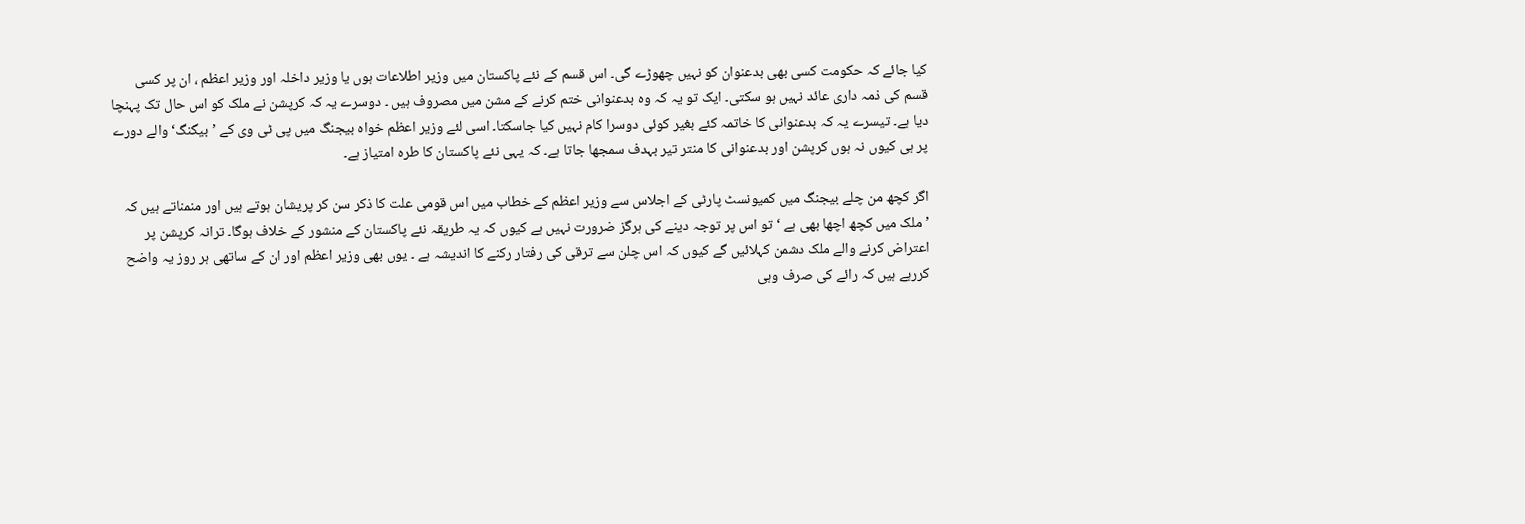کیا جائے کہ حکومت کسی بھی بدعنوان کو نہیں چھوڑے گی۔ اس قسم کے نئے پاکستان میں وزیر اطلاعات ہوں یا وزیر داخلہ اور وزیر اعظم ، ان پر کسی قسم کی ذمہ داری عائد نہیں ہو سکتی۔ ایک تو یہ کہ وہ بدعنوانی ختم کرنے کے مشن میں مصروف ہیں ۔ دوسرے یہ کہ کرپشن نے ملک کو اس حال تک پہنچا دیا ہے۔ تیسرے یہ کہ بدعنوانی کا خاتمہ کئے بغیر کوئی دوسرا کام نہیں کیا جاسکتا۔ اسی لئے وزیر اعظم خواہ بیجنگ میں پی ٹی وی کے ’بیگنگ‘ والے دورے پر ہی کیوں نہ ہوں کرپشن اور بدعنوانی کا منتر تیر بہدف سمجھا جاتا ہے۔ کہ یہی نئے پاکستان کا طرہ امتیاز ہے۔

اگر کچھ من چلے بیجنگ میں کمیونسٹ پارٹی کے اجلاس سے وزیر اعظم کے خطاب میں اس قومی علت کا ذکر سن کر پریشان ہوتے ہیں اور منمناتے ہیں کہ ’ملک میں کچھ اچھا بھی ہے ‘ تو اس پر توجہ دینے کی ہرگز ضرورت نہیں ہے کیوں کہ یہ طریقہ نئے پاکستان کے منشور کے خلاف ہوگا۔ ترانہ کرپشن پر اعتراض کرنے والے ملک دشمن کہلائیں گے کیوں کہ اس چلن سے ترقی کی رفتار رکنے کا اندیشہ ہے ۔ یوں بھی وزیر اعظم اور ان کے ساتھی ہر روز یہ واضح کررہے ہیں کہ رائے کی صرف وہی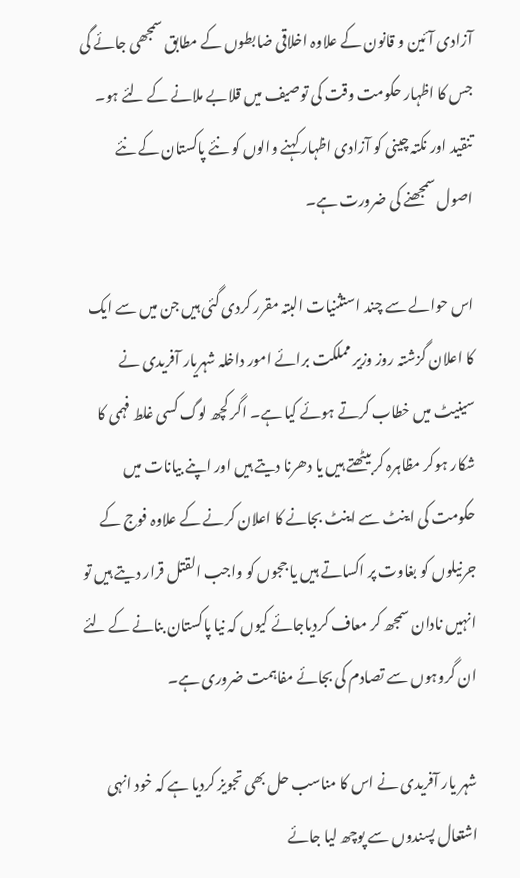آزادی آئین و قانون کے علاوہ اخلاقی ضابطوں کے مطابق سمجھی جائے گی جس کا اظہار حکومت وقت کی توصیف میں قلابے ملانے کے لئے ہو۔ تنقید اور نکتہ چینی کو آزادی اظہار کہنے والوں کو نئے پاکستان کے نئے اصول سمجھنے کی ضرورت ہے۔

اس حوالے سے چند استثنیات البتہ مقرر کردی گئی ہیں جن میں سے ایک کا اعلان گزشتہ روز وزیر مملکت برائے امور داخلہ شہریار آفریدی نے سینیٹ میں خطاب کرتے ہوئے کیا ہے۔ اگر کچھ لوگ کسی غلط فہمی کا شکار ہوکر مظاہرہ کر بیٹھتے ہیں یا دھرنا دیتے ہیں اور اپنے بیانات میں حکومت کی اینٹ سے اینٹ بجانے کا اعلان کرنے کے علاوہ فوج کے جرنیلوں کو بغاوت پر اکساتے ہیں یا ججوں کو واجب القتل قرار دیتے ہیں تو انہیں نادان سمجھ کر معاف کردیاجائے کیوں کہ نیا پاکستان بنانے کے لئے ان گروہوں سے تصادم کی بجائے مفاہمت ضروری ہے۔

شہر یار آفریدی نے اس کا مناسب حل بھی تجویز کردیا ہے کہ خود انہی اشتعال پسندوں سے پوچھ لیا جائے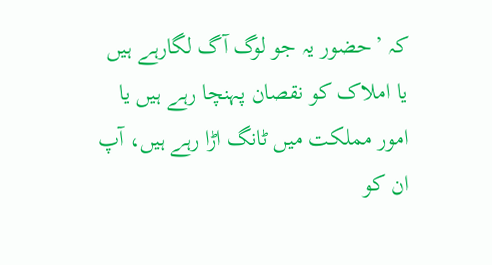کہ ’حضور یہ جو لوگ آگ لگارہے ہیں یا املاک کو نقصان پہنچا رہے ہیں یا امور مملکت میں ٹانگ اڑا رہے ہیں، آپ ان کو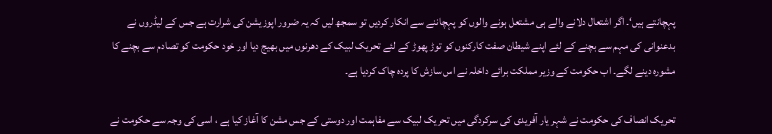پہچانتے ہیں‘۔ اگر اشتعال دلانے والے ہی مشتعل ہونے والوں کو پہچاننے سے انکار کردیں تو سمجھ لیں کہ یہ ضرور اپوزیشن کی شرارت ہے جس کے لیڈروں نے بدعنوانی کی مہم سے بچنے کے لئے اپنے شیطان صفت کارکنوں کو توڑ پھوڑ کے لئے تحریک لبیک کے دھرنوں میں بھیج دیا اور خود حکومت کو تصادم سے بچنے کا مشورہ دینے لگے۔ اب حکومت کے وزیر مملکت برائے داخلہ نے اس سازش کا پردہ چاک کردیا ہے۔

تحریک انصاف کی حکومت نے شہر یار آفریدی کی سرکردگی میں تحریک لبیک سے مفاہمت اور دوستی کے جس مشن کا آغاز کیا ہے ، اسی کی وجہ سے حکومت نے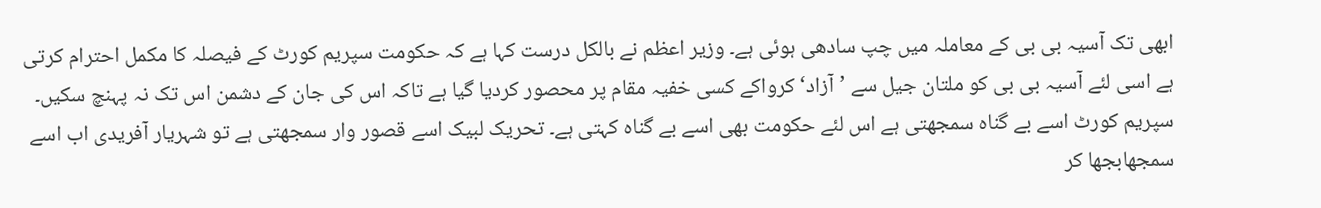ابھی تک آسیہ بی بی کے معاملہ میں چپ سادھی ہوئی ہے۔ وزیر اعظم نے بالکل درست کہا ہے کہ حکومت سپریم کورٹ کے فیصلہ کا مکمل احترام کرتی ہے اسی لئے آسیہ بی بی کو ملتان جیل سے ’آزاد‘ کرواکے کسی خفیہ مقام پر محصور کردیا گیا ہے تاکہ اس کی جان کے دشمن اس تک نہ پہنچ سکیں۔ سپریم کورٹ اسے بے گناہ سمجھتی ہے اس لئے حکومت بھی اسے بے گناہ کہتی ہے۔ تحریک لبیک اسے قصور وار سمجھتی ہے تو شہریار آفریدی اب اسے سمجھابجھا کر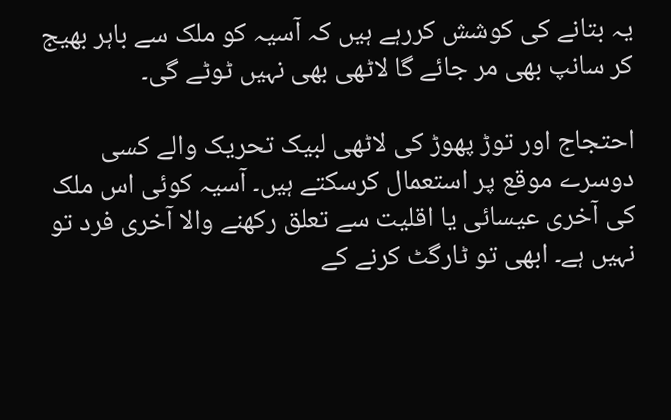یہ بتانے کی کوشش کررہے ہیں کہ آسیہ کو ملک سے باہر بھیج کر سانپ بھی مر جائے گا لاٹھی بھی نہیں ٹوٹے گی۔

احتجاج اور توڑ پھوڑ کی لاٹھی لبیک تحریک والے کسی دوسرے موقع پر استعمال کرسکتے ہیں۔ آسیہ کوئی اس ملک کی آخری عیسائی یا اقلیت سے تعلق رکھنے والا آخری فرد تو نہیں ہے۔ ابھی تو ٹارگٹ کرنے کے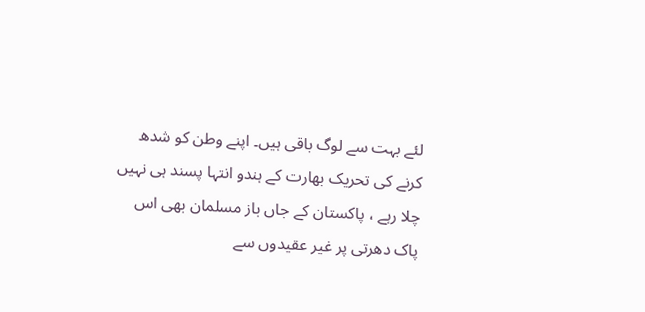لئے بہت سے لوگ باقی ہیں۔ اپنے وطن کو شدھ کرنے کی تحریک بھارت کے ہندو انتہا پسند ہی نہیں چلا رہے ، پاکستان کے جاں باز مسلمان بھی اس پاک دھرتی پر غیر عقیدوں سے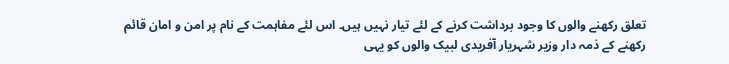تعلق رکھنے والوں کا وجود برداشت کرنے کے لئے تیار نہیں ہیں۔ اس لئے مفاہمت کے نام پر امن و امان قائم رکھنے کے ذمہ دار وزیر شہریار آفریدی لبیک والوں کو یہی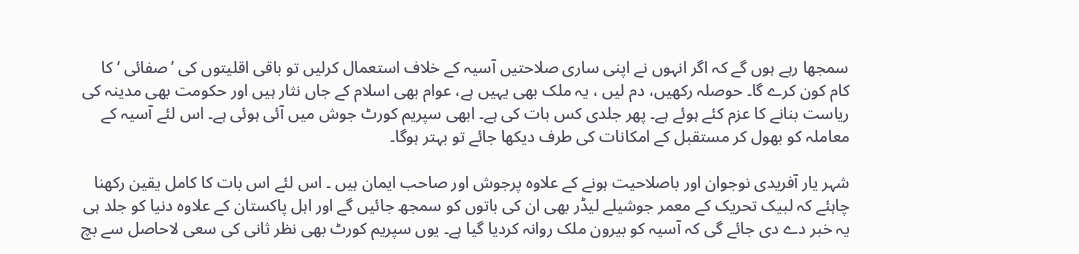سمجھا رہے ہوں گے کہ اگر انہوں نے اپنی ساری صلاحتیں آسیہ کے خلاف استعمال کرلیں تو باقی اقلیتوں کی ’صفائی ‘ کا کام کون کرے گا۔ حوصلہ رکھیں، دم لیں ، یہ ملک بھی یہیں ہے، عوام بھی اسلام کے جاں نثار ہیں اور حکومت بھی مدینہ کی ریاست بنانے کا عزم کئے ہوئے ہے۔ پھر جلدی کس بات کی ہے۔ ابھی سپریم کورٹ جوش میں آئی ہوئی ہے۔ اس لئے آسیہ کے معاملہ کو بھول کر مستقبل کے امکانات کی طرف دیکھا جائے تو بہتر ہوگا۔

شہر یار آفریدی نوجوان اور باصلاحیت ہونے کے علاوہ پرجوش اور صاحب ایمان ہیں ۔ اس لئے اس بات کا کامل یقین رکھنا چاہئے کہ لبیک تحریک کے معمر جوشیلے لیڈر بھی ان کی باتوں کو سمجھ جائیں گے اور اہل پاکستان کے علاوہ دنیا کو جلد ہی یہ خبر دے دی جائے گی کہ آسیہ کو بیرون ملک روانہ کردیا گیا ہے۔ یوں سپریم کورٹ بھی نظر ثانی کی سعی لاحاصل سے بچ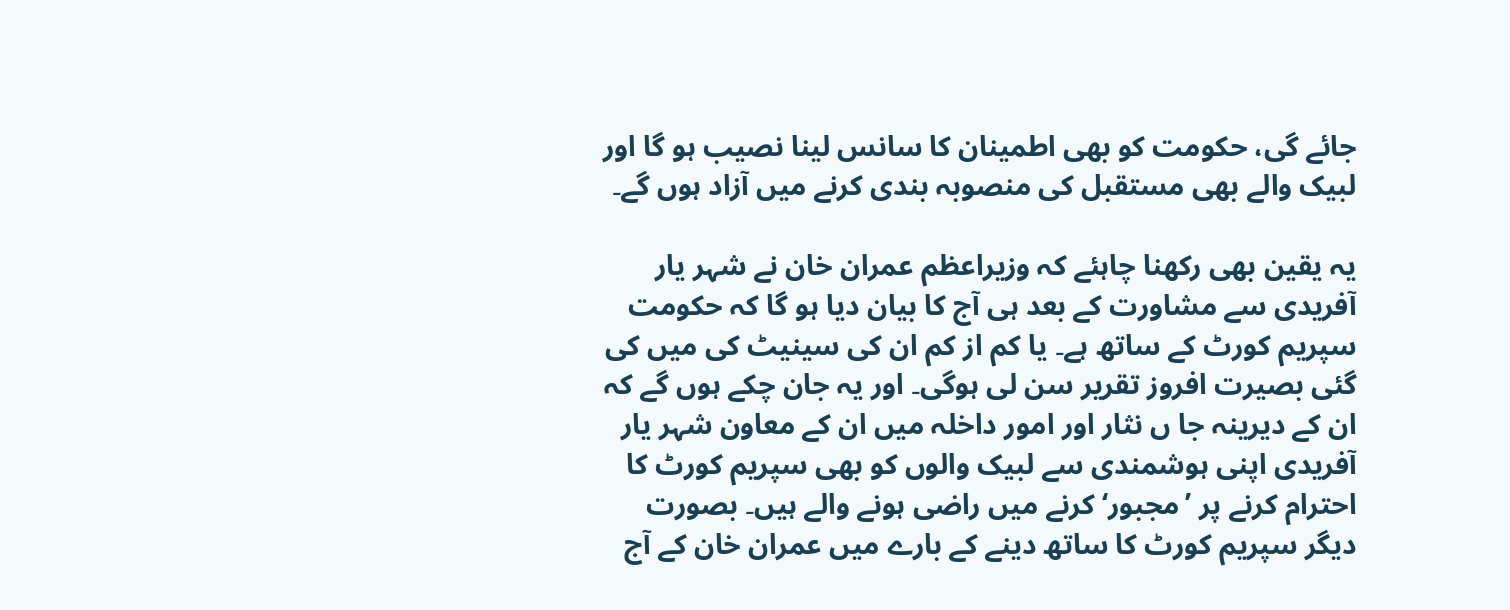جائے گی، حکومت کو بھی اطمینان کا سانس لینا نصیب ہو گا اور لبیک والے بھی مستقبل کی منصوبہ بندی کرنے میں آزاد ہوں گے۔

یہ یقین بھی رکھنا چاہئے کہ وزیراعظم عمران خان نے شہر یار آفریدی سے مشاورت کے بعد ہی آج کا بیان دیا ہو گا کہ حکومت سپریم کورٹ کے ساتھ ہے۔ یا کم از کم ان کی سینیٹ کی میں کی گئی بصیرت افروز تقریر سن لی ہوگی۔ اور یہ جان چکے ہوں گے کہ ان کے دیرینہ جا ں نثار اور امور داخلہ میں ان کے معاون شہر یار آفریدی اپنی ہوشمندی سے لبیک والوں کو بھی سپریم کورٹ کا احترام کرنے پر ’مجبور‘ کرنے میں راضی ہونے والے ہیں۔ بصورت دیگر سپریم کورٹ کا ساتھ دینے کے بارے میں عمران خان کے آج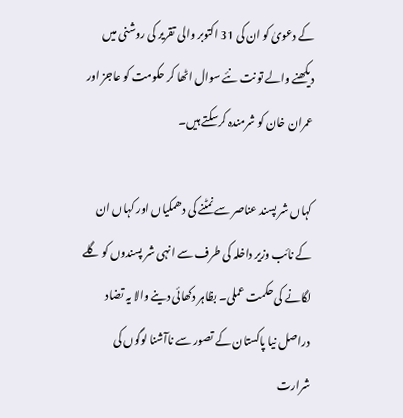کے دعویٰ کو ان کی 31 اکتوبر والی تقریر کی روشنی میں دیکھنے والے تو نت نئے سوال اٹھا کر حکومت کو عاجز اور عمران خان کو شرمندہ کرسکتے ہیں۔

کہاں شر پسند عناصر سے نمٹنے کی دھمکیاں اور کہاں ان کے نائب وزیر داخلہ کی طرف سے انہی شر پسندوں کو گلے لگانے کی حکمت عملی۔ بظاہر دکھائی دینے والا یہ تضاد دراصل نیا پاکستان کے تصور سے ناآشنا لوگوں کی شرارت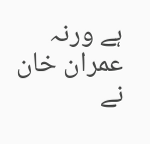ہے ورنہ عمران خان نے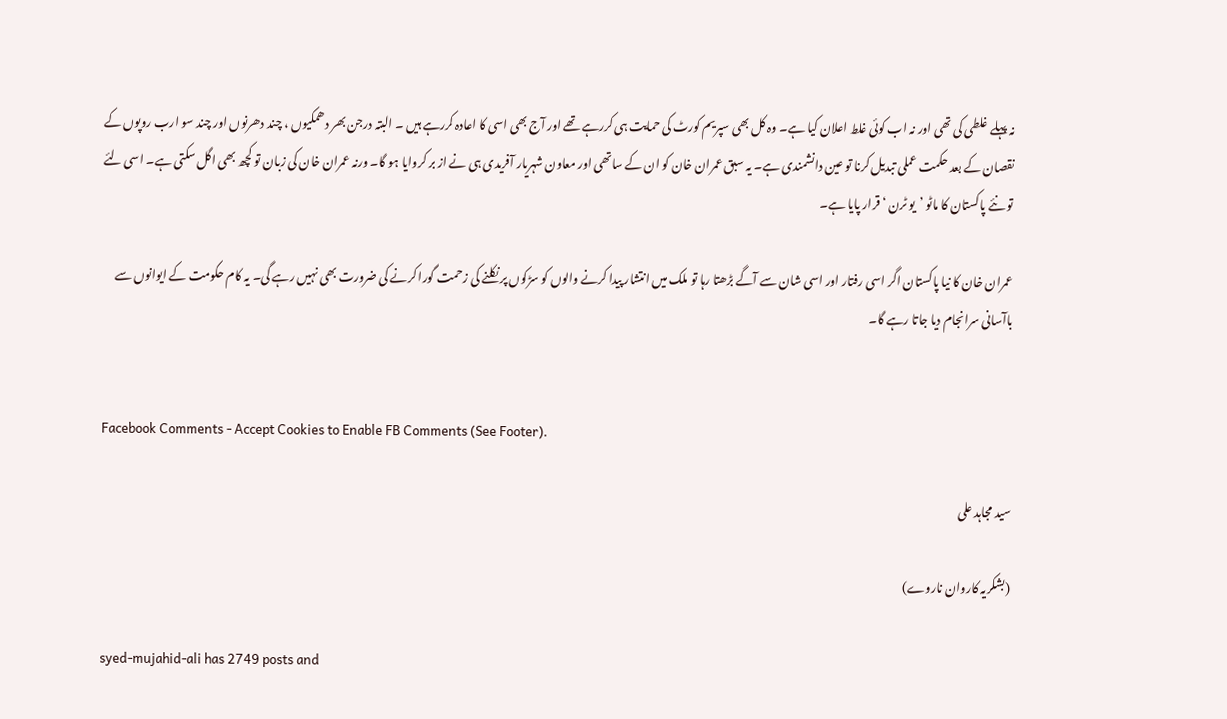نہ پہلے غلطی کی تھی اور نہ اب کوئی غلط اعلان کیا ہے۔ وہ کل بھی سپریم کورٹ کی حمایت ہی کررہے تھے اور آج بھی اسی کا اعادہ کررہے ہیں ۔ البتہ درجن بھر دھمکیوں ، چند دھرنوں اور چند سو ارب روپوں کے نقصان کے بعد حکمت عملی تبدیل کرنا تو عین دانشمندی ہے۔ یہ سبق عمران خان کو ان کے ساتھی اور معاون شہریار آفریدی ہی نے از بر کروایا ہو گا۔ ورنہ عمران خان کی زبان تو کچھ بھی اگل سکتی ہے۔ اسی لئے تو نئے پاکستان کا ماٹو ’یو ٹرن ‘ قرار پایا ہے۔

عمران خان کا نیا پاکستان اگر اسی رفتار اور اسی شان سے آگے بڑھتا رہا تو ملک میں انتشار پیدا کرنے والوں کو سڑکوں پر نکلنے کی زحمت گورا کرنے کی ضرورت بھی نہیں رہے گی۔ یہ کام حکومت کے ایوانوں سے باآسانی سرانجام دیا جاتا رہے گا۔


Facebook Comments - Accept Cookies to Enable FB Comments (See Footer).

سید مجاہد علی

(بشکریہ کاروان ناروے)

syed-mujahid-ali has 2749 posts and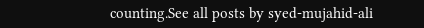counting.See all posts by syed-mujahid-ali